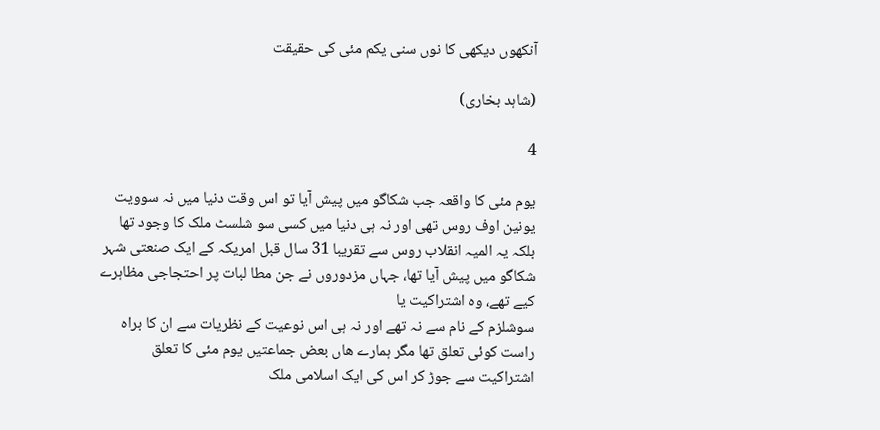آنکھوں دیکھی کا نوں سنی یکم مئی کی حقیقت

(شاہد بخاری)

4

یوم مئی کا واقعہ جب شکاگو میں پیش آیا تو اس وقت دنیا میں نہ سوویت یونین اوف روس تھی اور نہ ہی دنیا میں کسی سو شلسٹ ملک کا وجود تھا بلکہ یہ المیہ انقلاب روس سے تقریبا 31 سال قبل امریکہ کے ایک صنعتی شہر شکاگو میں پیش آیا تھا، جہاں مزدوروں نے جن مطا لبات پر احتجاجی مظاہرے کیے تھے، وہ اشتراکیت یا
سوشلزم کے نام سے نہ تھے اور نہ ہی اس نوعیت کے نظریات سے ان کا براہ راست کوئی تعلق تھا مگر ہمارے ھاں بعض جماعتیں یوم مئی کا تعلق اشتراکیت سے جوڑ کر اس کی ایک اسلامی ملک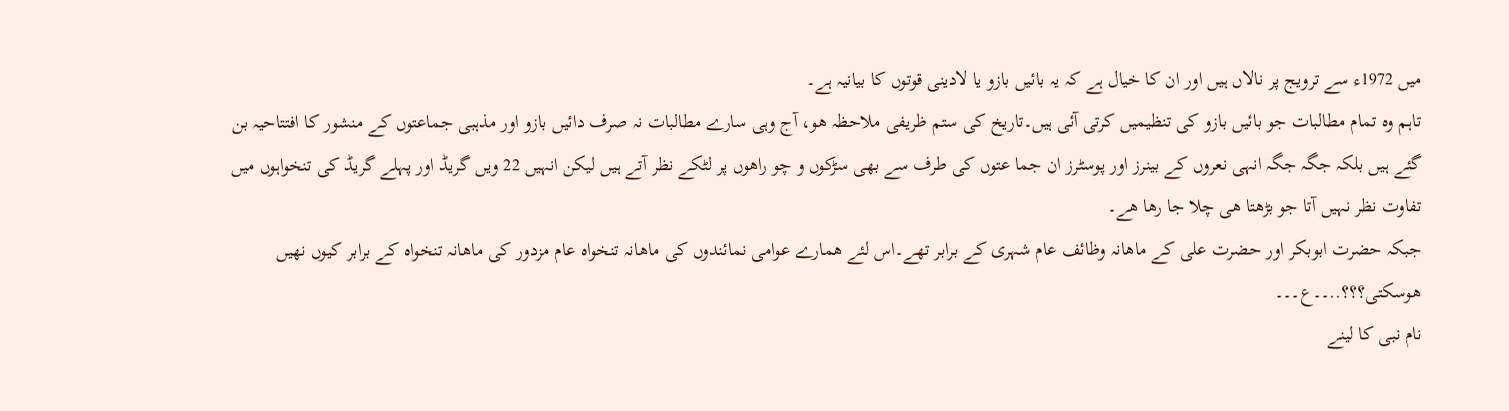میں 1972ء سے ترویج پر نالاں ہیں اور ان کا خیال ہے کہ یہ بائیں بازو یا لادینی قوتوں کا بیانیہ ہے۔
تاہم وہ تمام مطالبات جو بائیں بازو کی تنظیمیں کرتی آئی ہیں۔تاریخ کی ستم ظریفی ملاحظہ ھو، آج وہی سارے مطالبات نہ صرف دائیں بازو اور مذہبی جماعتوں کے منشور کا افتتاحیہ بن گئے ہیں بلکہ جگہ جگہ انہی نعروں کے بینرز اور پوسٹرز ان جما عتوں کی طرف سے بھی سڑکوں و چو راھوں پر لٹکے نظر آتے ہیں لیکن انہیں 22 ویں گریڈ اور پہلے گریڈ کی تنخواہوں میں تفاوت نظر نہیں آتا جو بڑھتا ھی چلا جا رھا ھے۔
جبکہ حضرت ابوبکر اور حضرت علی کے ماھانہ وظائف عام شہری کے برابر تھے۔اس لئے ھمارے عوامی نمائندوں کی ماھانہ تنخواہ عام مزدور کی ماھانہ تنخواہ کے برابر کیوں نھیں ھوسکتی؟؟؟..۔۔ع۔۔۔
نام نبی کا لینے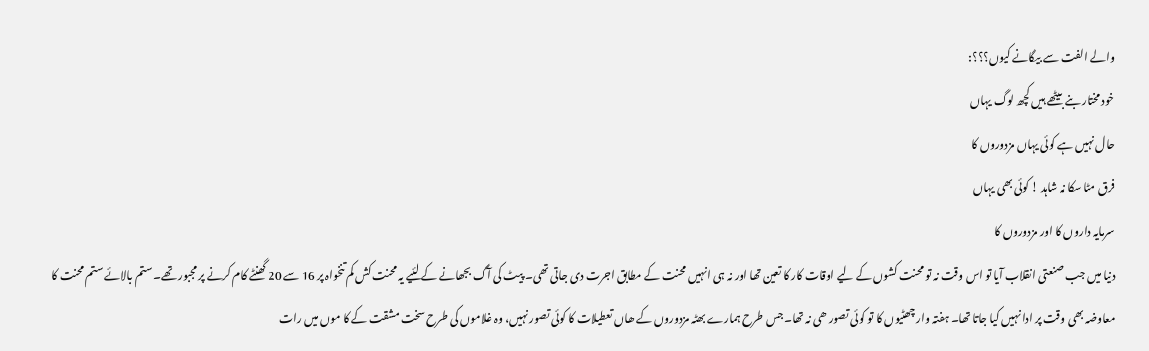والے الفت سے بیگانے کیوں؟؟؟:
خود مختار بنے بیٹھے ہیں کچھ لوگ یہاں
حال نہیں ہے کوئی یہاں مزدوروں کا
فرق مٹا سکا نہ شاہد ! کوئی بھی یہاں
سرمایہ داروں کا اور مزدوروں کا
دنیا میں جب صنعتی انقلاب آیا تو اس وقت نہ تو محنت کشوں کے لیے اوقات کار کا تعین تھا اور نہ ہی انہیں محنت کے مطابق اجرت دی جاتی تھی۔ پیٹ کی آگ بجھانے کے لئیے یہ محنت کش کم تنخواہ پر 16 سے 20 گھنٹے کام کرنے پر مجبور تھے۔ ستم بالائے ستم محنت کا معاوضہ بھی وقت پر ادا نہیں کیا جاتا تھا۔ ہفتہ وار چھٹیوں کا تو کوئی تصور ھی نہ تھا۔جس طرح ہمارے بھٹہ مزدوروں کے ھاں تعطیلات کا کوئی تصور نہیں، وہ غلاموں کی طرح سخت مشقت کے کا موں میں رات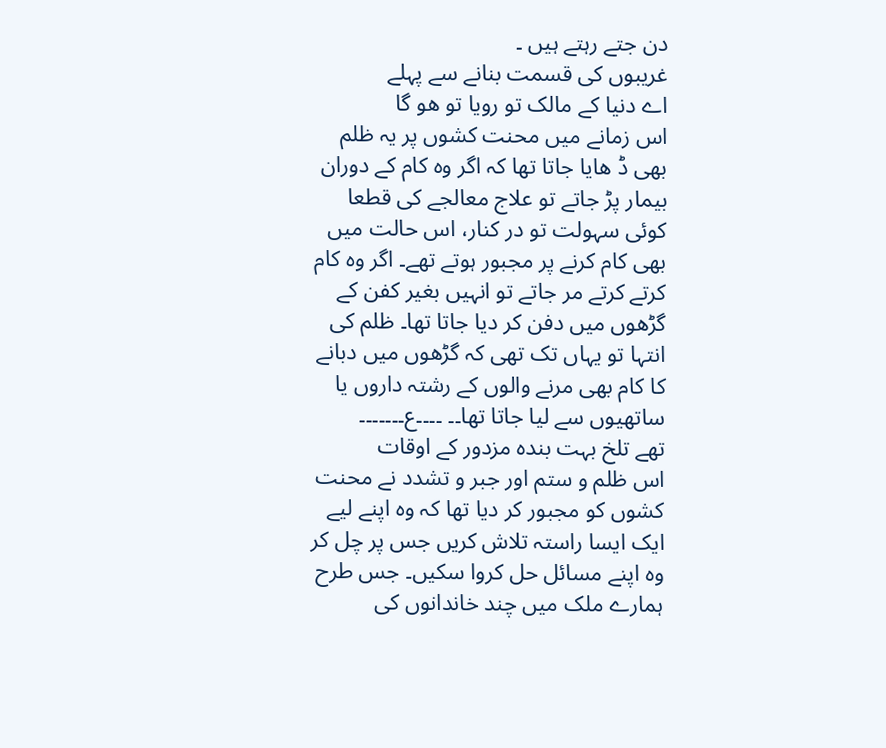دن جتے رہتے ہیں ۔
غریبوں کی قسمت بنانے سے پہلے
اے دنیا کے مالک تو رویا تو ھو گا
اس زمانے میں محنت کشوں پر یہ ظلم بھی ڈ ھایا جاتا تھا کہ اگر وہ کام کے دوران بیمار پڑ جاتے تو علاج معالجے کی قطعا کوئی سہولت تو در کنار، اس حالت میں بھی کام کرنے پر مجبور ہوتے تھے۔ اگر وہ کام کرتے کرتے مر جاتے تو انہیں بغیر کفن کے گڑھوں میں دفن کر دیا جاتا تھا۔ ظلم کی انتہا تو یہاں تک تھی کہ گڑھوں میں دبانے کا کام بھی مرنے والوں کے رشتہ داروں یا ساتھیوں سے لیا جاتا تھا۔۔ ۔۔۔۔ع۔۔۔۔۔۔۔
تھے تلخ بہت بندہ مزدور کے اوقات
اس ظلم و ستم اور جبر و تشدد نے محنت کشوں کو مجبور کر دیا تھا کہ وہ اپنے لیے ایک ایسا راستہ تلاش کریں جس پر چل کر وہ اپنے مسائل حل کروا سکیں۔ جس طرح ہمارے ملک میں چند خاندانوں کی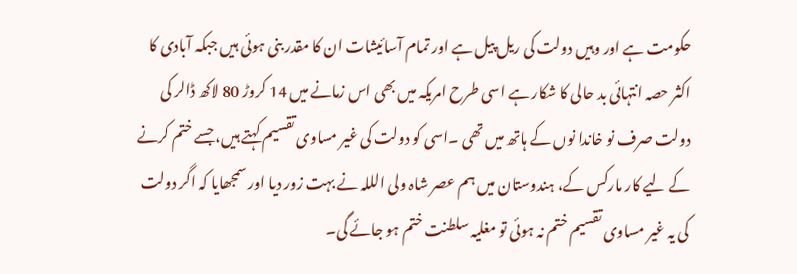حکومت ہے اور وہیں دولت کی ریل پیل ہے اور تمام آسائیشات ان کا مقدر بنی ہوئی ہیں جبکہ آبادی کا اکثر حصہ انتہائی بد حالی کا شکار ہے اسی طرح امریکہ میں بھی اس زمانے میں 14 کروڑ 80 لاکھ ڈالر کی دولت صرف نو خاندا نوں کے ہاتھ میں تھی ۔اسی کو دولت کی غیر مساوی تقسیم کہتے ہیں، جسے ختم کرنے کے لیے کار مارکس کے، ہندوستان میں ہم عصر شاہ ولی الللہ نے بہت زور دیا اور سمجھایا کہ اگر دولت کی یہ غیر مساوی تقسیم ختم نہ ہوئی تو مغلیہ سلطنت ختم ہو جائے گی۔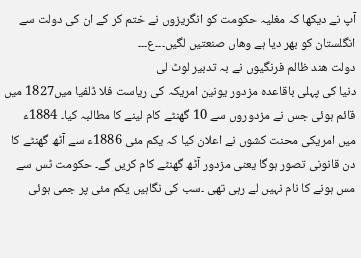آپ نے دیکھا کہ مغلیہ حکومت کو انگریزوں نے ختم کر کے ان کی دولت سے انگلستان کو بھر دیا ہے وھاں صنعتیں لگیں۔۔۔ع۔۔۔
دولت ھند ظالم فرنگیوں نے بہ تدبیر لوٹ لی
دنیا کی پہلی باقاعدہ مزدور یونین امریکہ کی ریاست فلا ڈلفیا میں1827 میں قائم ہوئی جس نے مزدوروں سے 10 گھنٹے کام لینے کا مطالبہ کیا۔ 1884ء میں امریکی محنت کشوں نے اعلان کیا کہ یکم مئی 1886ء سے آٹھ گھنٹے کا دن قانونی تصور ہوگا یعنی مزدور آٹھ گھنٹے کام کریں گے۔ حکومت ٹس سے مس ہونے کا نام نہیں لے رہی تھی ۔سب کی نگاہیں یکم مئی پر جمی ہوئی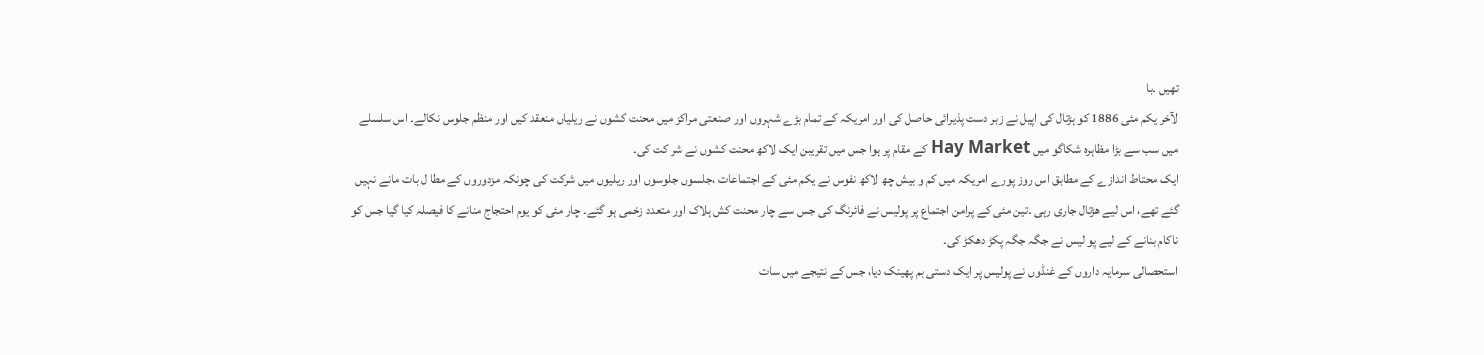تھیں ۔با
لآخر یکم مئی 1886 کو ہڑتال کی اپیل نے زبر دست پذیرائی حاصل کی اور امریکہ کے تمام بڑے شہروں اور صنعتی مراکز میں محنت کشوں نے ریلیاں منعقد کیں اور منظم جلوس نکالے۔ اس سلسلے میں سب سے بڑا مظاہرہ شکاگو میں Hay Market کے مقام پر ہوا جس میں تقریبن ایک لاکھ محنت کشوں نے شر کت کی۔
ایک محتاط اندازے کے مطابق اس روز پورے امریکہ میں کم و بیش چھ لاکھ نفوس نے یکم مئی کے اجتماعات ،جلسوں جلوسوں اور ریلیوں میں شرکت کی چونکہ مزدوروں کے مطا ل بات مانے نہیں گئے تھے، اس لیے ھڑتال جاری رہی ۔تین مئی کے پرامن اجتماع پر پولیس نے فائرنگ کی جس سے چار محنت کش ہلاک اور متعدد زخمی ہو گئے۔ چار مئی کو یوم احتجاج منانے کا فیصلہ کیا گیا جس کو ناکام بنانے کے لیے پو لیس نے جگہ جگہ پکڑ دھکڑ کی۔
استحصالی سرمایہ داروں کے غنڈوں نے پولیس پر ایک دستی بم پھینک دیا، جس کے نتیجے میں سات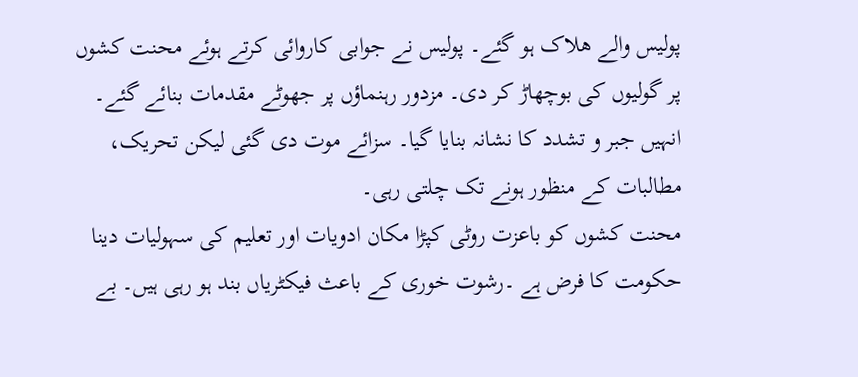پولیس والے ھلاک ہو گئے۔ پولیس نے جوابی کاروائی کرتے ہوئے محنت کشوں پر گولیوں کی بوچھاڑ کر دی۔ مزدور رہنماؤں پر جھوٹے مقدمات بنائے گئے۔ انہیں جبر و تشدد کا نشانہ بنایا گیا۔ سزائے موت دی گئی لیکن تحریک، مطالبات کے منظور ہونے تک چلتی رہی۔
محنت کشوں کو باعزت روٹی کپڑا مکان ادویات اور تعلیم کی سہولیات دینا حکومت کا فرض ہے ۔رشوت خوری کے باعث فیکٹریاں بند ہو رہی ہیں۔ بے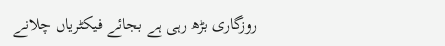روزگاری بڑھ رہی ہے بجائے فیکٹریاں چلانے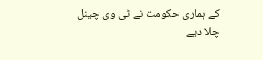کے ہماری حکومت نے ٹی وی چینل چلا دیے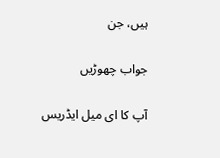ہیں، جن

جواب چھوڑیں

آپ کا ای میل ایڈریس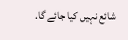شائع نہیں کیا جائے گا.